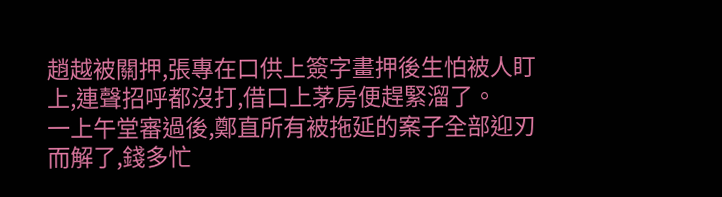趙越被關押,張專在口供上簽字畫押後生怕被人盯上,連聲招呼都沒打,借口上茅房便趕緊溜了。
一上午堂審過後,鄭直所有被拖延的案子全部迎刃而解了,錢多忙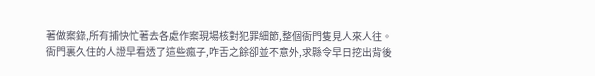著做案錄,所有捕快忙著去各處作案現場核對犯罪細節,整個衙門隻見人來人往。
衙門裏久住的人證早看透了這些瘋子,咋舌之餘卻並不意外,求縣令早日挖出背後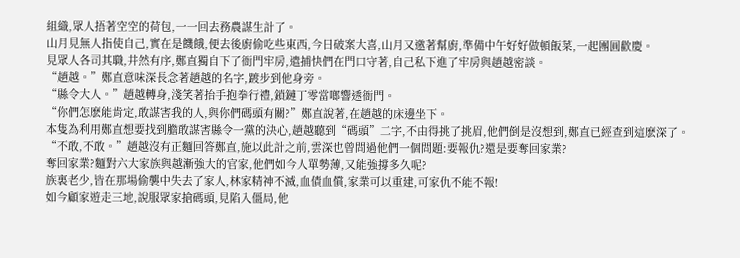組織,眾人捂著空空的荷包,一一回去務農謀生計了。
山月見無人指使自己,實在是饑餓,便去後廚偷吃些東西,今日破案大喜,山月又邀著幫廚,準備中午好好做頓飯菜,一起團圓歡慶。
見眾人各司其職,井然有序,鄭直獨自下了衙門牢房,遣捕快們在門口守著,自己私下進了牢房與趙越密談。
“趙越。”鄭直意味深長念著趙越的名字,踱步到他身旁。
“縣令大人。”趙越轉身,淺笑著抬手抱拳行禮,鎖鏈丁零當啷響透衙門。
“你們怎麽能肯定,敢謀害我的人,與你們碼頭有關?”鄭直說著,在趙越的床邊坐下。
本隻為利用鄭直想要找到膽敢謀害縣令一黨的決心,趙越聽到“碼頭”二字,不由得挑了挑眉,他們倒是沒想到,鄭直已經查到這麽深了。
“不敢,不敢。”趙越沒有正麵回答鄭直,施以此計之前,雲深也曾問過他們一個問題:要報仇?還是要奪回家業?
奪回家業?麵對六大家族與越漸強大的官家,他們如今人單勢薄,又能強撐多久呢?
族裏老少,皆在那場偷襲中失去了家人,林家精神不滅,血債血償,家業可以重建,可家仇不能不報!
如今顧家遊走三地,說服眾家搶碼頭,見陷入僵局,他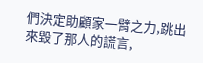們決定助顧家一臂之力,跳出來毀了那人的謊言,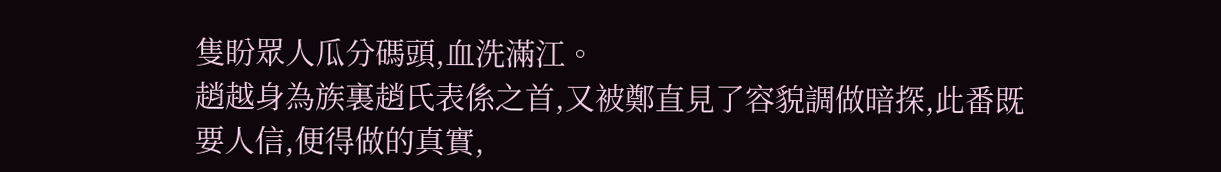隻盼眾人瓜分碼頭,血洗滿江。
趙越身為族裏趙氏表係之首,又被鄭直見了容貌調做暗探,此番既要人信,便得做的真實,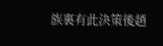族裏有此決策後趙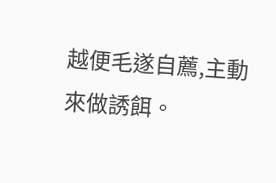越便毛遂自薦,主動來做誘餌。